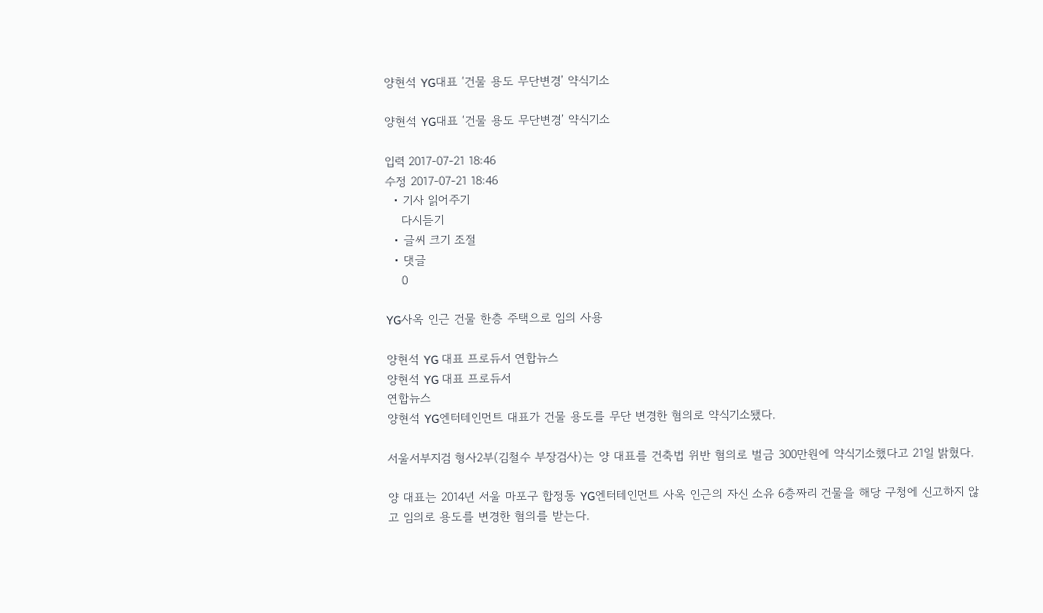양현석 YG대표 ‘건물 용도 무단변경’ 약식기소

양현석 YG대표 ‘건물 용도 무단변경’ 약식기소

입력 2017-07-21 18:46
수정 2017-07-21 18:46
  • 기사 읽어주기
    다시듣기
  • 글씨 크기 조절
  • 댓글
    0

YG사옥 인근 건물 한층 주택으로 임의 사용

양현석 YG 대표 프로듀서 연합뉴스
양현석 YG 대표 프로듀서
연합뉴스
양현석 YG엔터테인먼트 대표가 건물 용도를 무단 변경한 혐의로 약식기소됐다.

서울서부지검 형사2부(김철수 부장검사)는 양 대표를 건축법 위반 혐의로 벌금 300만원에 약식기소했다고 21일 밝혔다.

양 대표는 2014년 서울 마포구 합정동 YG엔터테인먼트 사옥 인근의 자신 소유 6층짜리 건물을 해당 구청에 신고하지 않고 임의로 용도를 변경한 혐의를 받는다.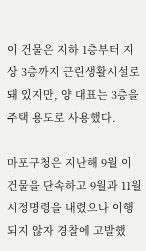이 건물은 지하 1층부터 지상 3층까지 근린생활시설로 돼 있지만, 양 대표는 3층을 주택 용도로 사용했다.

마포구청은 지난해 9월 이 건물을 단속하고 9월과 11월 시정명령을 내렸으나 이행되지 않자 경찰에 고발했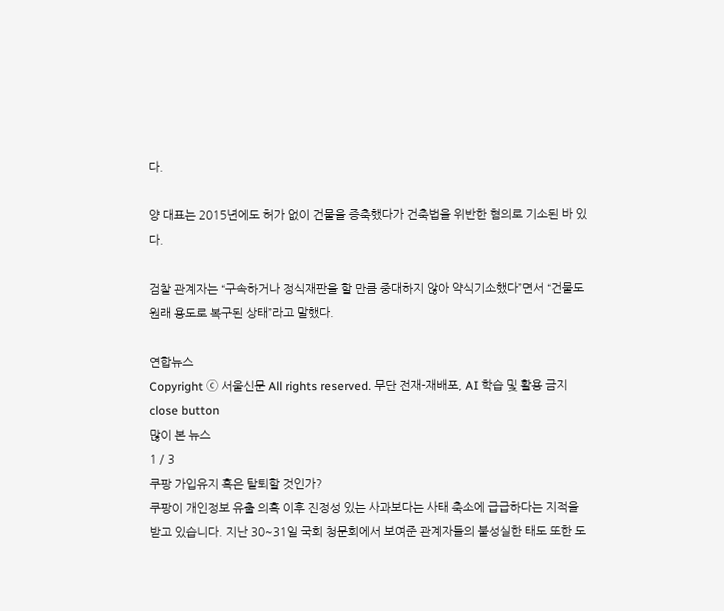다.

양 대표는 2015년에도 허가 없이 건물을 증축했다가 건축법을 위반한 혐의로 기소된 바 있다.

검찰 관계자는 “구속하거나 정식재판을 할 만큼 중대하지 않아 약식기소했다”면서 “건물도 원래 용도로 복구된 상태”라고 말했다.

연합뉴스
Copyright ⓒ 서울신문 All rights reserved. 무단 전재-재배포, AI 학습 및 활용 금지
close button
많이 본 뉴스
1 / 3
쿠팡 가입유지 혹은 탈퇴할 것인가?
쿠팡이 개인정보 유출 의혹 이후 진정성 있는 사과보다는 사태 축소에 급급하다는 지적을 받고 있습니다. 지난 30~31일 국회 청문회에서 보여준 관계자들의 불성실한 태도 또한 도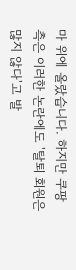마 위에 올랐습니다. 하지만 쿠팡 측은 이러한 논란에도 '탈퇴 회원은 많지 않다'고 발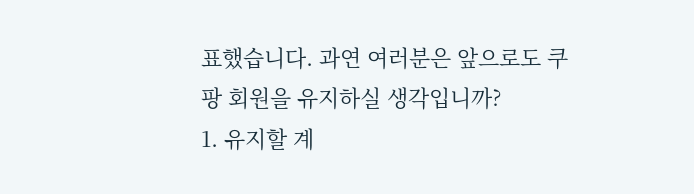표했습니다. 과연 여러분은 앞으로도 쿠팡 회원을 유지하실 생각입니까?
1. 유지할 계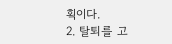획이다.
2. 탈퇴를 고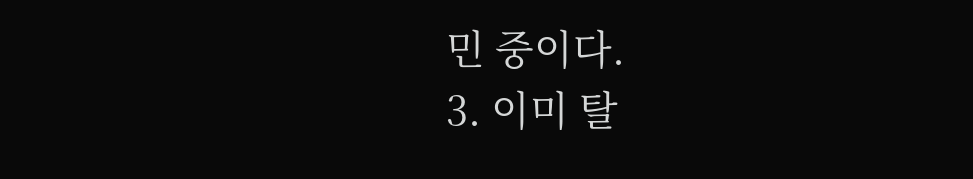민 중이다.
3. 이미 탈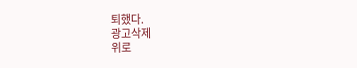퇴했다.
광고삭제
위로